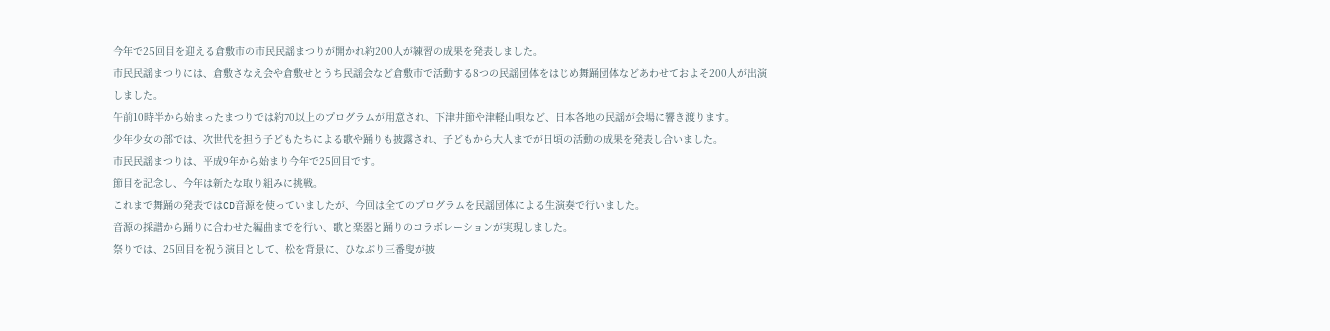今年で25回目を迎える倉敷市の市民民謡まつりが開かれ約200人が練習の成果を発表しました。
市民民謡まつりには、倉敷さなえ会や倉敷せとうち民謡会など倉敷市で活動する8つの民謡団体をはじめ舞踊団体などあわせておよそ200人が出演しました。
午前10時半から始まったまつりでは約70以上のプログラムが用意され、下津井節や津軽山唄など、日本各地の民謡が会場に響き渡ります。
少年少女の部では、次世代を担う子どもたちによる歌や踊りも披露され、子どもから大人までが日頃の活動の成果を発表し合いました。
市民民謡まつりは、平成9年から始まり今年で25回目です。
節目を記念し、今年は新たな取り組みに挑戦。
これまで舞踊の発表ではCD音源を使っていましたが、今回は全てのプログラムを民謡団体による生演奏で行いました。
音源の採譜から踊りに合わせた編曲までを行い、歌と楽器と踊りのコラボレーションが実現しました。
祭りでは、25回目を祝う演目として、松を背景に、ひなぶり三番叟が披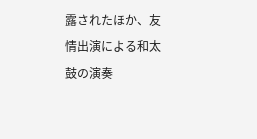露されたほか、友情出演による和太鼓の演奏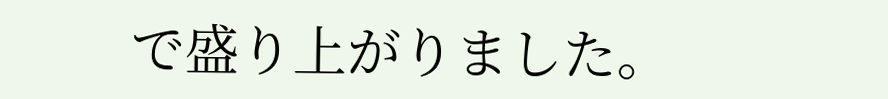で盛り上がりました。